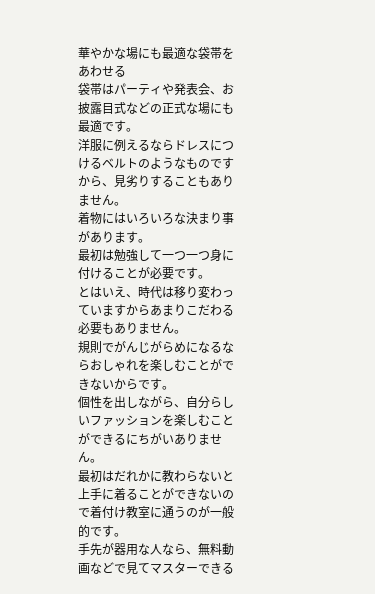華やかな場にも最適な袋帯をあわせる
袋帯はパーティや発表会、お披露目式などの正式な場にも最適です。
洋服に例えるならドレスにつけるベルトのようなものですから、見劣りすることもありません。
着物にはいろいろな決まり事があります。
最初は勉強して一つ一つ身に付けることが必要です。
とはいえ、時代は移り変わっていますからあまりこだわる必要もありません。
規則でがんじがらめになるならおしゃれを楽しむことができないからです。
個性を出しながら、自分らしいファッションを楽しむことができるにちがいありません。
最初はだれかに教わらないと上手に着ることができないので着付け教室に通うのが一般的です。
手先が器用な人なら、無料動画などで見てマスターできる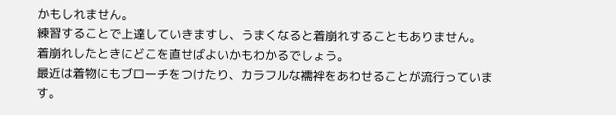かもしれません。
練習することで上達していきますし、うまくなると着崩れすることもありません。
着崩れしたときにどこを直せばよいかもわかるでしょう。
最近は着物にもブローチをつけたり、カラフルな襦袢をあわせることが流行っています。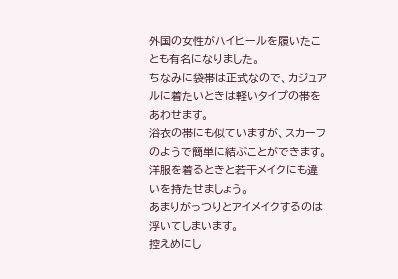外国の女性がハイヒールを履いたことも有名になりました。
ちなみに袋帯は正式なので、カジュアルに着たいときは軽いタイプの帯をあわせます。
浴衣の帯にも似ていますが、スカーフのようで簡単に結ぶことができます。
洋服を着るときと若干メイクにも違いを持たせましょう。
あまりがっつりとアイメイクするのは浮いてしまいます。
控えめにし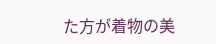た方が着物の美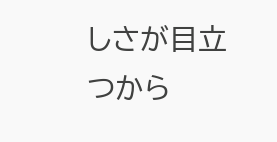しさが目立つから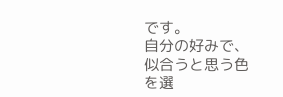です。
自分の好みで、似合うと思う色を選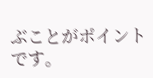ぶことがポイントです。